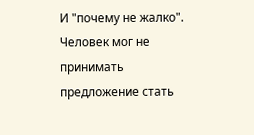И "почему не жалко". Человек мог не принимать предложение стать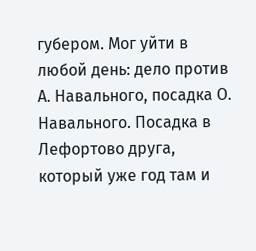губером. Мог уйти в любой день: дело против А. Навального, посадка О. Навального. Посадка в Лефортово друга, который уже год там и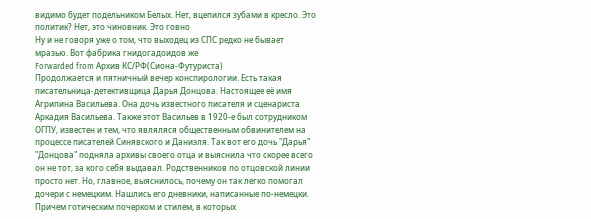видимо будет подельником Белых. Нет, вцепился зубами в кресло. Это политик? Нет, это чиновник. Это говно
Ну и не говоря уже о том, что выходец из СПС редко не бывает мразью. Вот фабрика гнидогадоидов же
Forwarded from Архив КС/РФ(Сиона-Футуриста)
Продолжается и пятничный вечер конспирологии. Есть такая писательница-детективщица Дарья Донцова. Настоящее её имя Агрипина Васильева. Она дочь известного писателя и сценариста Аркадия Васильева. Также этот Васильев в 1920-е был сотрудником ОГПУ, известен и тем, что являляся общественным обвинителем на процессе писателей Синявского и Даниэля. Так вот его дочь "Дарья" "Донцова" подняла архивы своего отца и выяснила что скорее всего он не тот, за кого себя выдавал. Родственников по отцовской линии просто нет. Но, главное, выяснилось, почему он так легко помогал дочери с немецким. Нашлись его дневники, написанные по-немецки. Причем готическим почерком и стилем, в которых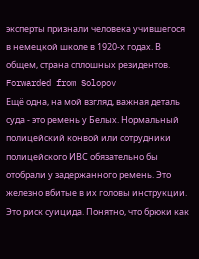эксперты признали человека учившегося в немецкой школе в 1920-х годах. В общем, страна сплошных резидентов.
Forwarded from Solopov
Ещё одна, на мой взгляд, важная деталь суда - это ремень у Белых. Нормальный полицейский конвой или сотрудники полицейского ИВС обязательно бы отобрали у задержанного ремень. Это железно вбитые в их головы инструкции. Это риск суицида. Понятно, что брюки как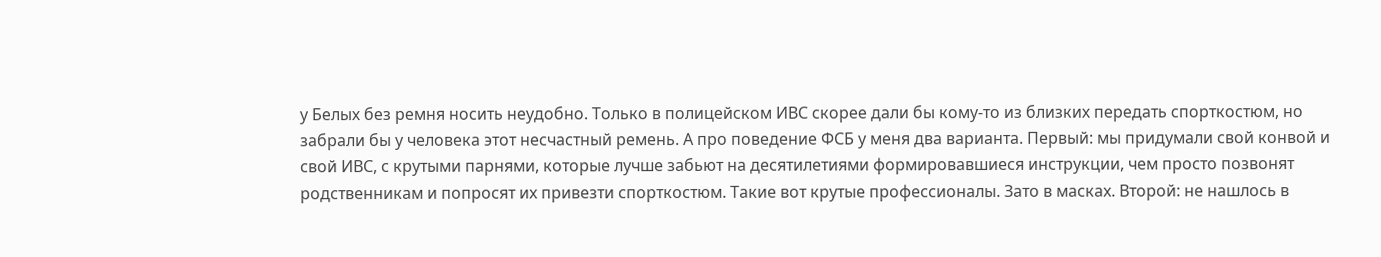у Белых без ремня носить неудобно. Только в полицейском ИВС скорее дали бы кому-то из близких передать спорткостюм, но забрали бы у человека этот несчастный ремень. А про поведение ФСБ у меня два варианта. Первый: мы придумали свой конвой и свой ИВС, с крутыми парнями, которые лучше забьют на десятилетиями формировавшиеся инструкции, чем просто позвонят родственникам и попросят их привезти спорткостюм. Такие вот крутые профессионалы. Зато в масках. Второй: не нашлось в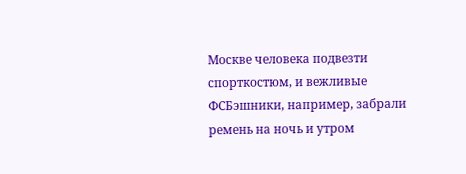Москве человека подвезти спорткостюм, и вежливые ФСБэшники, например, забрали ремень на ночь и утром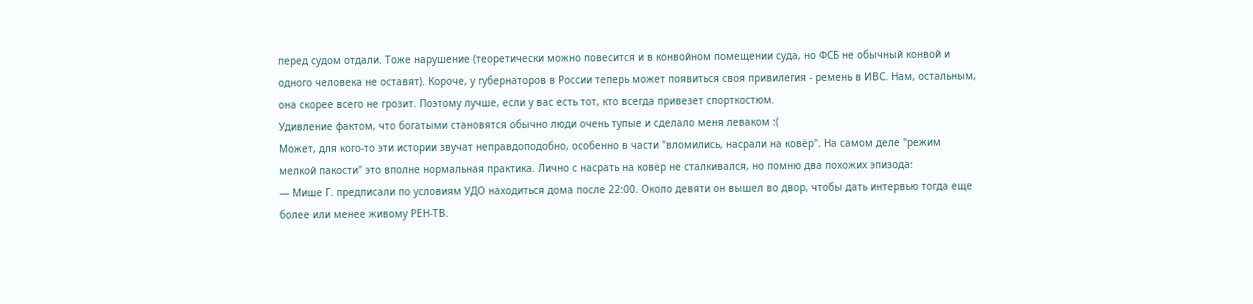перед судом отдали. Тоже нарушение (теоретически можно повесится и в конвойном помещении суда, но ФСБ не обычный конвой и одного человека не оставят). Короче, у губернаторов в России теперь может появиться своя привилегия - ремень в ИВС. Нам, остальным, она скорее всего не грозит. Поэтому лучше, если у вас есть тот, кто всегда привезет спорткостюм.
Удивление фактом, что богатыми становятся обычно люди очень тупые и сделало меня леваком :(
Может, для кого-то эти истории звучат неправдоподобно, особенно в части "вломились, насрали на ковёр". На самом деле "режим мелкой пакости" это вполне нормальная практика. Лично с насрать на ковёр не сталкивался, но помню два похожих эпизода:
— Мише Г. предписали по условиям УДО находиться дома после 22:00. Около девяти он вышел во двор, чтобы дать интервью тогда еще более или менее живому РЕН-ТВ.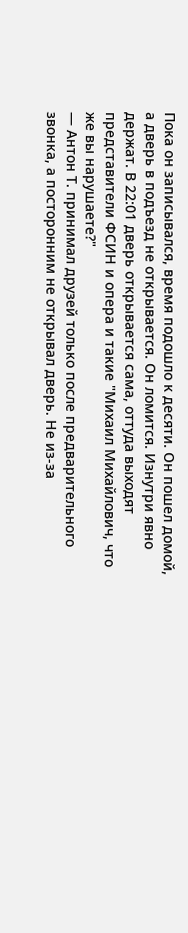Пока он записывался, время подошло к десяти. Он пошел домой, а дверь в подъезд не открывается. Он ломится. Изнутри явно держат. В 22:01 дверь открывается сама, оттуда выходят представители ФСИН и опера и такие "Михаил Михайлович, что же вы нарушаете?"
— Антон Т. принимал друзей только после предварительного звонка, а посторонним не открывал дверь. Не из-за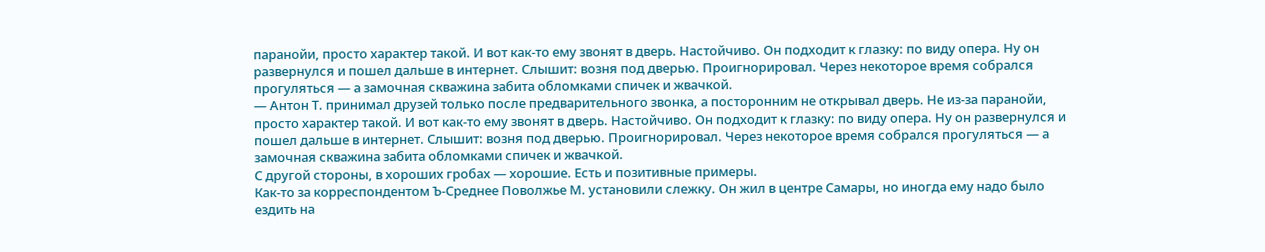паранойи, просто характер такой. И вот как-то ему звонят в дверь. Настойчиво. Он подходит к глазку: по виду опера. Ну он развернулся и пошел дальше в интернет. Слышит: возня под дверью. Проигнорировал. Через некоторое время собрался прогуляться — а замочная скважина забита обломками спичек и жвачкой.
— Антон Т. принимал друзей только после предварительного звонка, а посторонним не открывал дверь. Не из-за паранойи, просто характер такой. И вот как-то ему звонят в дверь. Настойчиво. Он подходит к глазку: по виду опера. Ну он развернулся и пошел дальше в интернет. Слышит: возня под дверью. Проигнорировал. Через некоторое время собрался прогуляться — а замочная скважина забита обломками спичек и жвачкой.
С другой стороны, в хороших гробах — хорошие. Есть и позитивные примеры.
Как-то за корреспондентом Ъ-Среднее Поволжье М. установили слежку. Он жил в центре Самары, но иногда ему надо было ездить на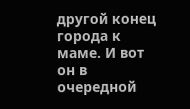другой конец города к маме. И вот он в очередной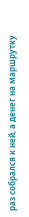раз собрался к ней, а денег на маршрутку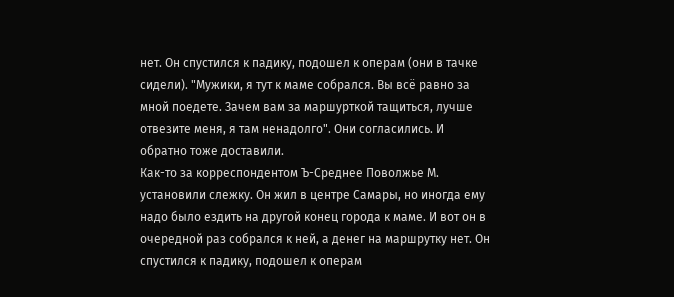нет. Он спустился к падику, подошел к операм (они в тачке сидели). "Мужики, я тут к маме собрался. Вы всё равно за мной поедете. Зачем вам за маршурткой тащиться, лучше отвезите меня, я там ненадолго". Они согласились. И обратно тоже доставили.
Как-то за корреспондентом Ъ-Среднее Поволжье М. установили слежку. Он жил в центре Самары, но иногда ему надо было ездить на другой конец города к маме. И вот он в очередной раз собрался к ней, а денег на маршрутку нет. Он спустился к падику, подошел к операм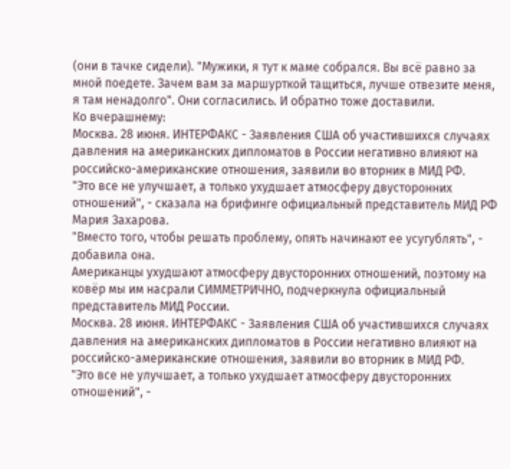(они в тачке сидели). "Мужики, я тут к маме собрался. Вы всё равно за мной поедете. Зачем вам за маршурткой тащиться, лучше отвезите меня, я там ненадолго". Они согласились. И обратно тоже доставили.
Ко вчерашнему:
Москва. 28 июня. ИНТЕРФАКС - Заявления США об участившихся случаях
давления на американских дипломатов в России негативно влияют на российско-американские отношения, заявили во вторник в МИД РФ.
"Это все не улучшает, а только ухудшает атмосферу двусторонних
отношений", - сказала на брифинге официальный представитель МИД РФ Мария Захарова.
"Вместо того, чтобы решать проблему, опять начинают ее усугублять", - добавила она.
Американцы ухудшают атмосферу двусторонних отношений, поэтому на ковёр мы им насрали СИММЕТРИЧНО, подчеркнула официальный представитель МИД России.
Москва. 28 июня. ИНТЕРФАКС - Заявления США об участившихся случаях
давления на американских дипломатов в России негативно влияют на российско-американские отношения, заявили во вторник в МИД РФ.
"Это все не улучшает, а только ухудшает атмосферу двусторонних
отношений", -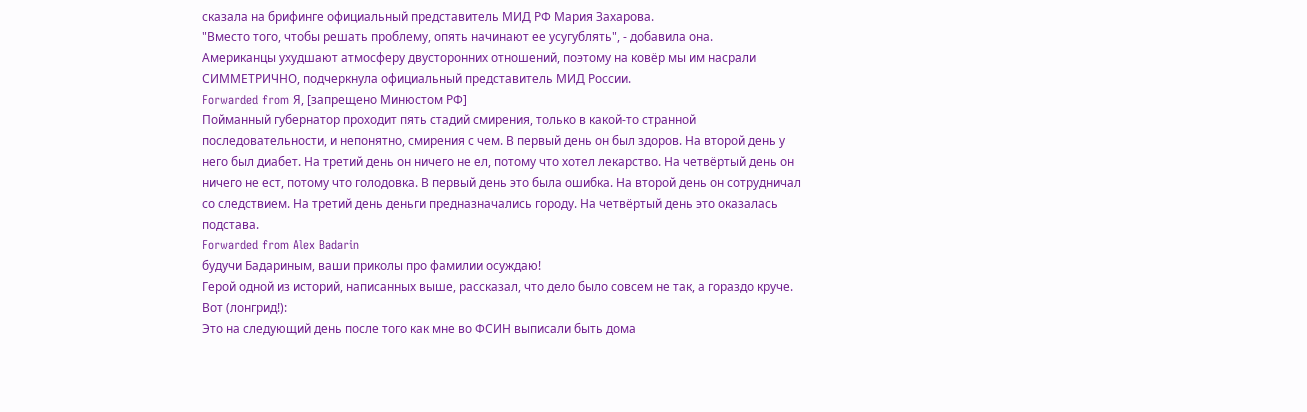сказала на брифинге официальный представитель МИД РФ Мария Захарова.
"Вместо того, чтобы решать проблему, опять начинают ее усугублять", - добавила она.
Американцы ухудшают атмосферу двусторонних отношений, поэтому на ковёр мы им насрали СИММЕТРИЧНО, подчеркнула официальный представитель МИД России.
Forwarded from Я, [запрещено Минюстом РФ]
Пойманный губернатор проходит пять стадий смирения, только в какой-то странной последовательности, и непонятно, смирения с чем. В первый день он был здоров. На второй день у него был диабет. На третий день он ничего не ел, потому что хотел лекарство. На четвёртый день он ничего не ест, потому что голодовка. В первый день это была ошибка. На второй день он сотрудничал со следствием. На третий день деньги предназначались городу. На четвёртый день это оказалась подстава.
Forwarded from Alex Badarin
будучи Бадариным, ваши приколы про фамилии осуждаю!
Герой одной из историй, написанных выше, рассказал, что дело было совсем не так, а гораздо круче. Вот (лонгрид!):
Это на следующий день после того как мне во ФСИН выписали быть дома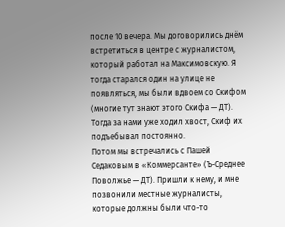после 10 вечера. Мы договорились днём встретиться в центре с журналистом, который работал на Максимовскую. Я тогда старался один на улице не появляться, мы были вдвоем со Скифом (многие тут знают этого Скифа — ДТ).
Тогда за нами уже ходил хвост, Скиф их подъебывал постоянно.
Потом мы встречались с Пашей Седаковым в «Коммерсанте» (Ъ-Среднее Поволжье — ДТ). Пришли к нему, и мне позвонили местные журналисты, которые должны были что-то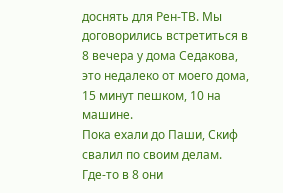доснять для Рен-ТВ. Мы договорились встретиться в 8 вечера у дома Седакова, это недалеко от моего дома, 15 минут пешком, 10 на машине.
Пока ехали до Паши, Скиф свалил по своим делам.
Где-то в 8 они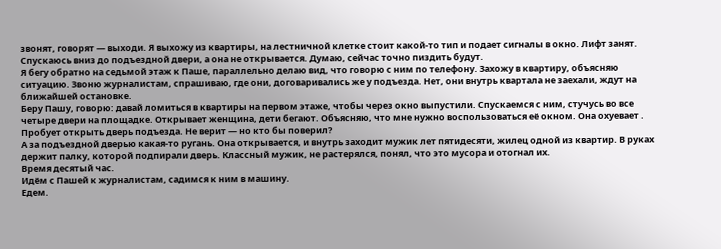звонят, говорят — выходи. Я выхожу из квартиры, на лестничной клетке стоит какой-то тип и подает сигналы в окно. Лифт занят. Спускаюсь вниз до подъездной двери, а она не открывается. Думаю, сейчас точно пиздить будут.
Я бегу обратно на седьмой этаж к Паше, параллельно делаю вид, что говорю с ним по телефону. Захожу в квартиру, объясняю ситуацию. Звоню журналистам, спрашиваю, где они, договаривались же у подъезда. Нет, они внутрь квартала не заехали, ждут на ближайшей остановке.
Беру Пашу, говорю: давай ломиться в квартиры на первом этаже, чтобы через окно выпустили. Спускаемся с ним, стучусь во все четыре двери на площадке. Открывает женщина, дети бегают. Объясняю, что мне нужно воспользоваться её окном. Она охуевает . Пробует открыть дверь подъезда. Не верит — но кто бы поверил?
А за подъездной дверью какая-то ругань. Она открывается, и внутрь заходит мужик лет пятидесяти, жилец одной из квартир. В руках держит палку, которой подпирали дверь. Классный мужик, не растерялся, понял, что это мусора и отогнал их.
Время десятый час.
Идём с Пашей к журналистам, садимся к ним в машину.
Едем.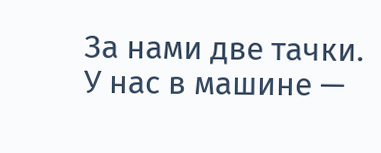За нами две тачки.
У нас в машине —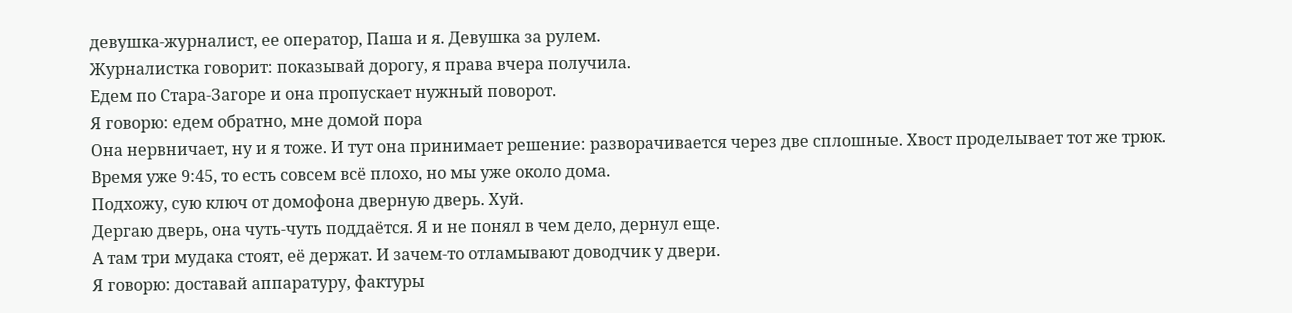девушка-журналист, ее оператор, Паша и я. Девушка за рулем.
Журналистка говорит: показывай дорогу, я права вчера получила.
Едем по Стара-Загоре и она пропускает нужный поворот.
Я говорю: едем обратно, мне домой пора
Она нервничает, ну и я тоже. И тут она принимает решение: разворачивается через две сплошные. Хвост проделывает тот же трюк.
Время уже 9:45, то есть совсем всё плохо, но мы уже около дома.
Подхожу, сую ключ от домофона дверную дверь. Хуй.
Дергаю дверь, она чуть-чуть поддаётся. Я и не понял в чем дело, дернул еще.
А там три мудака стоят, её держат. И зачем-то отламывают доводчик у двери.
Я говорю: доставай аппаратуру, фактуры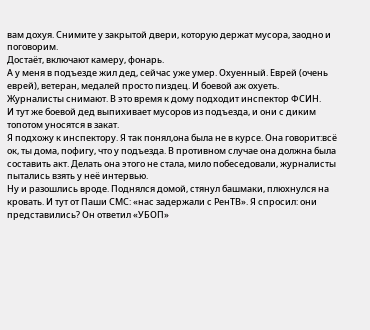вам дохуя. Снимите у закрытой двери, которую держат мусора, заодно и поговорим.
Достаёт, включают камеру, фонарь.
А у меня в подъезде жил дед, сейчас уже умер. Охуенный. Еврей (очень еврей), ветеран, медалей просто пиздец. И боевой аж охуеть.
Журналисты снимают. В это время к дому подходит инспектор ФСИН.
И тут же боевой дед выпихивает мусоров из подъезда, и они с диким топотом уносятся в закат.
Я подхожу к инспектору. Я так понял,она была не в курсе. Она говорит:всё ок, ты дома, пофигу, что у подъезда. В противном случае она должна была составить акт. Делать она этого не стала, мило побеседовали, журналисты пытались взять у неё интервью.
Ну и разошлись вроде. Поднялся домой, стянул башмаки, плюхнулся на кровать. И тут от Паши СМС: «нас задержали с РенТВ». Я спросил: они представились? Он ответил «УБОП»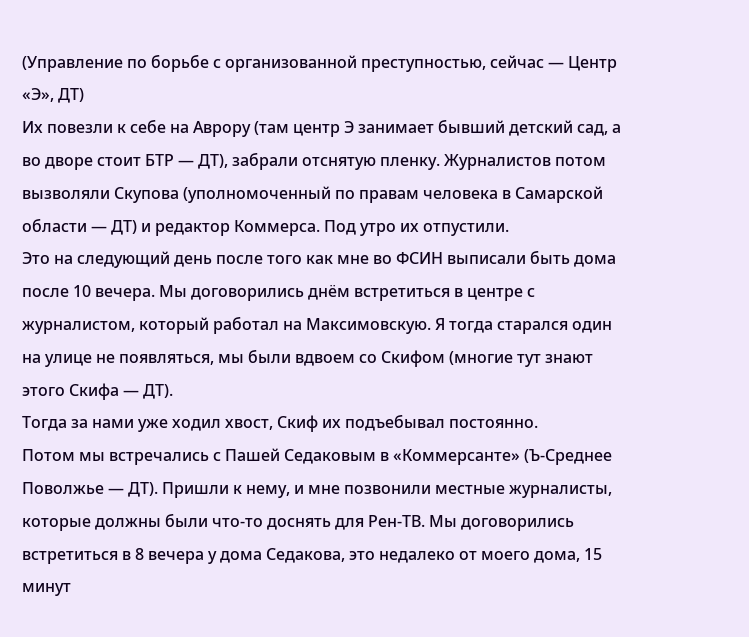(Управление по борьбе с организованной преступностью, сейчас — Центр «Э», ДТ)
Их повезли к себе на Аврору (там центр Э занимает бывший детский сад, а во дворе стоит БТР — ДТ), забрали отснятую пленку. Журналистов потом вызволяли Скупова (уполномоченный по правам человека в Самарской области — ДТ) и редактор Коммерса. Под утро их отпустили.
Это на следующий день после того как мне во ФСИН выписали быть дома после 10 вечера. Мы договорились днём встретиться в центре с журналистом, который работал на Максимовскую. Я тогда старался один на улице не появляться, мы были вдвоем со Скифом (многие тут знают этого Скифа — ДТ).
Тогда за нами уже ходил хвост, Скиф их подъебывал постоянно.
Потом мы встречались с Пашей Седаковым в «Коммерсанте» (Ъ-Среднее Поволжье — ДТ). Пришли к нему, и мне позвонили местные журналисты, которые должны были что-то доснять для Рен-ТВ. Мы договорились встретиться в 8 вечера у дома Седакова, это недалеко от моего дома, 15 минут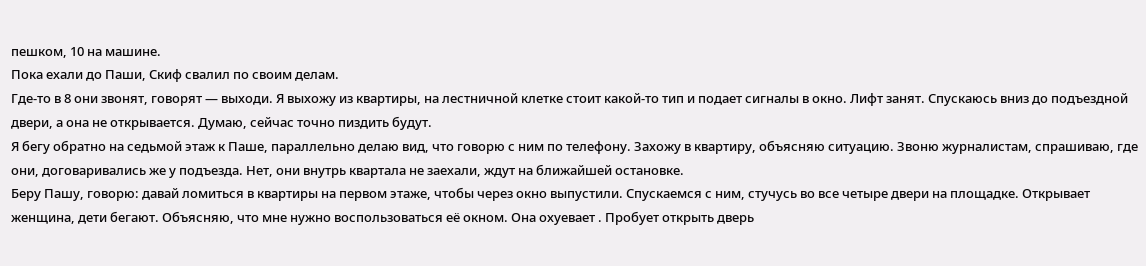пешком, 10 на машине.
Пока ехали до Паши, Скиф свалил по своим делам.
Где-то в 8 они звонят, говорят — выходи. Я выхожу из квартиры, на лестничной клетке стоит какой-то тип и подает сигналы в окно. Лифт занят. Спускаюсь вниз до подъездной двери, а она не открывается. Думаю, сейчас точно пиздить будут.
Я бегу обратно на седьмой этаж к Паше, параллельно делаю вид, что говорю с ним по телефону. Захожу в квартиру, объясняю ситуацию. Звоню журналистам, спрашиваю, где они, договаривались же у подъезда. Нет, они внутрь квартала не заехали, ждут на ближайшей остановке.
Беру Пашу, говорю: давай ломиться в квартиры на первом этаже, чтобы через окно выпустили. Спускаемся с ним, стучусь во все четыре двери на площадке. Открывает женщина, дети бегают. Объясняю, что мне нужно воспользоваться её окном. Она охуевает . Пробует открыть дверь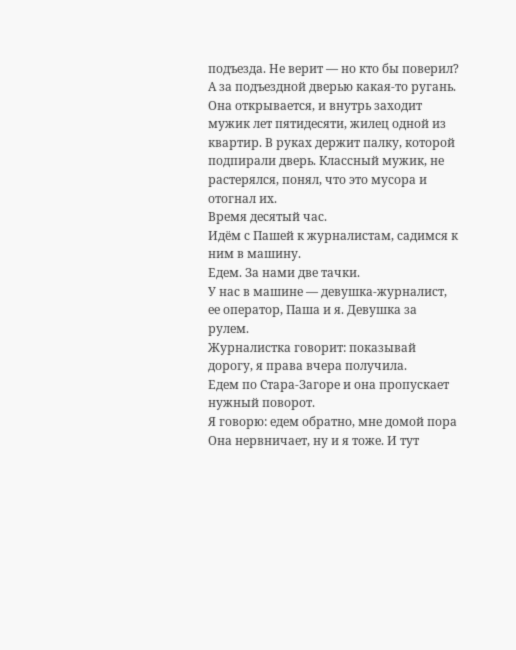подъезда. Не верит — но кто бы поверил?
А за подъездной дверью какая-то ругань. Она открывается, и внутрь заходит мужик лет пятидесяти, жилец одной из квартир. В руках держит палку, которой подпирали дверь. Классный мужик, не растерялся, понял, что это мусора и отогнал их.
Время десятый час.
Идём с Пашей к журналистам, садимся к ним в машину.
Едем. За нами две тачки.
У нас в машине — девушка-журналист, ее оператор, Паша и я. Девушка за рулем.
Журналистка говорит: показывай дорогу, я права вчера получила.
Едем по Стара-Загоре и она пропускает нужный поворот.
Я говорю: едем обратно, мне домой пора
Она нервничает, ну и я тоже. И тут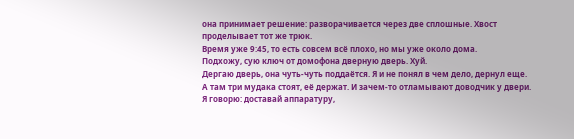она принимает решение: разворачивается через две сплошные. Хвост проделывает тот же трюк.
Время уже 9:45, то есть совсем всё плохо, но мы уже около дома.
Подхожу, сую ключ от домофона дверную дверь. Хуй.
Дергаю дверь, она чуть-чуть поддаётся. Я и не понял в чем дело, дернул еще.
А там три мудака стоят, её держат. И зачем-то отламывают доводчик у двери.
Я говорю: доставай аппаратуру,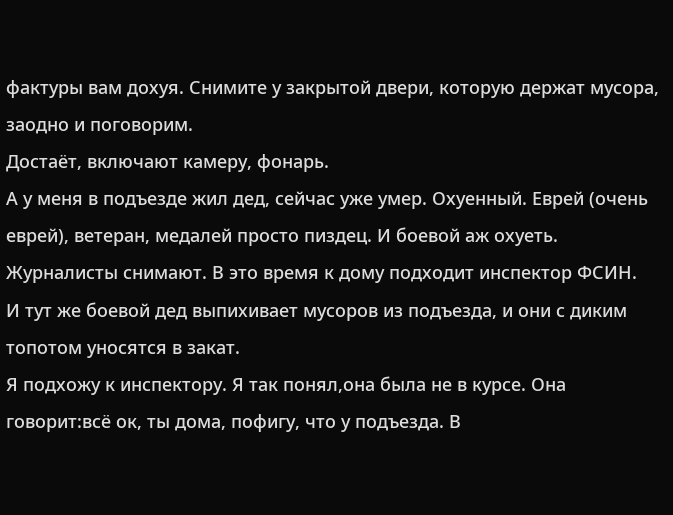фактуры вам дохуя. Снимите у закрытой двери, которую держат мусора, заодно и поговорим.
Достаёт, включают камеру, фонарь.
А у меня в подъезде жил дед, сейчас уже умер. Охуенный. Еврей (очень еврей), ветеран, медалей просто пиздец. И боевой аж охуеть.
Журналисты снимают. В это время к дому подходит инспектор ФСИН.
И тут же боевой дед выпихивает мусоров из подъезда, и они с диким топотом уносятся в закат.
Я подхожу к инспектору. Я так понял,она была не в курсе. Она говорит:всё ок, ты дома, пофигу, что у подъезда. В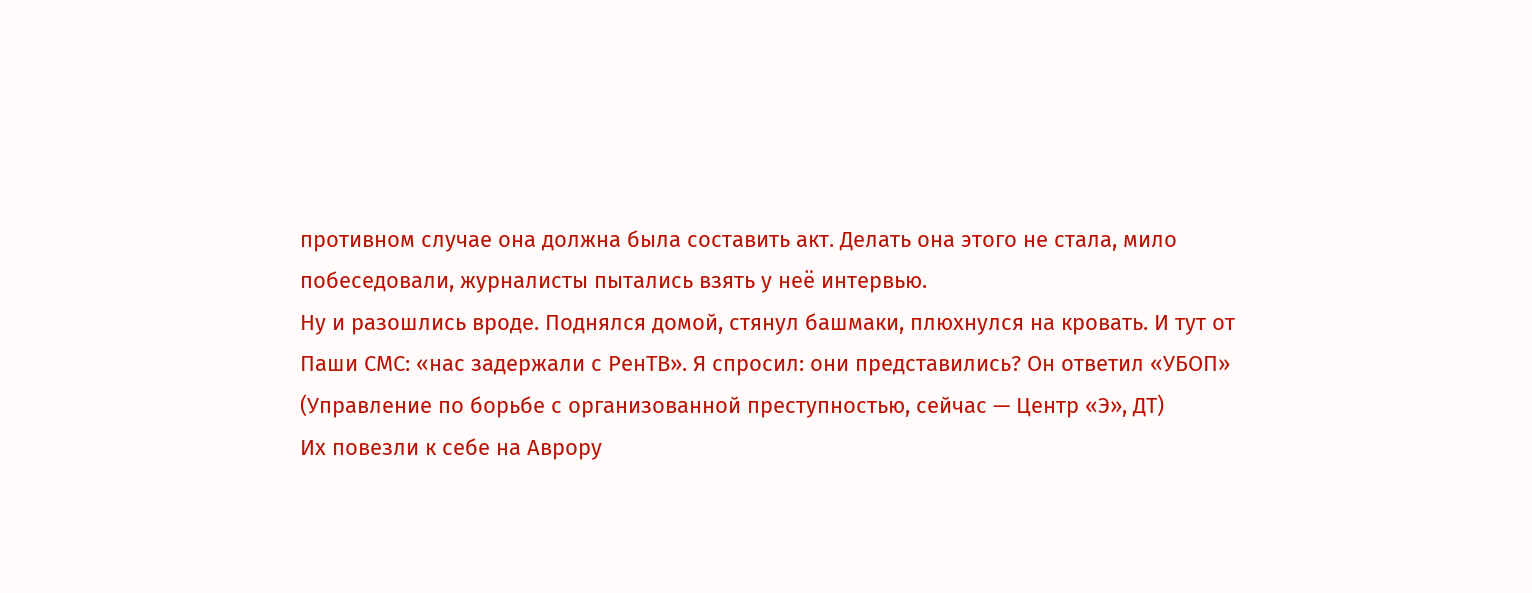противном случае она должна была составить акт. Делать она этого не стала, мило побеседовали, журналисты пытались взять у неё интервью.
Ну и разошлись вроде. Поднялся домой, стянул башмаки, плюхнулся на кровать. И тут от Паши СМС: «нас задержали с РенТВ». Я спросил: они представились? Он ответил «УБОП» (Управление по борьбе с организованной преступностью, сейчас — Центр «Э», ДТ)
Их повезли к себе на Аврору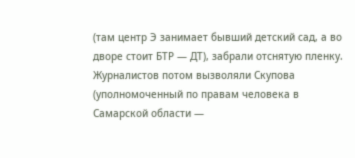(там центр Э занимает бывший детский сад, а во дворе стоит БТР — ДТ), забрали отснятую пленку. Журналистов потом вызволяли Скупова (уполномоченный по правам человека в Самарской области —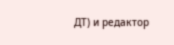ДТ) и редактор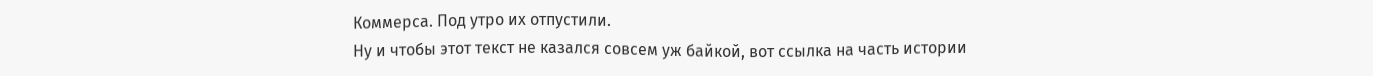Коммерса. Под утро их отпустили.
Ну и чтобы этот текст не казался совсем уж байкой, вот ссылка на часть истории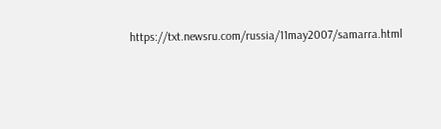https://txt.newsru.com/russia/11may2007/samarra.html